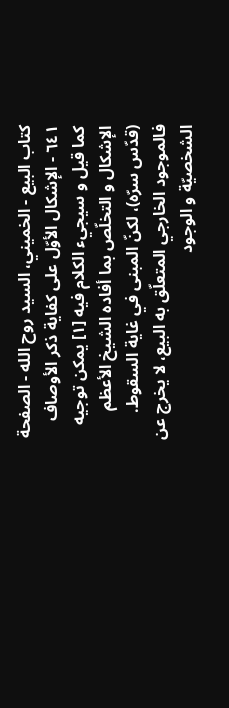كتاب البيع - الخميني، السيد روح الله - الصفحة ٦٤١ - الإشكال الأوّل على كفاية ذكر الأوصاف
كما قيل و سيجيء الكلام فيه [١] يمكن توجيه الإشكال و التخلّص بما أفاده الشيخ الأعظم (قدّس سرّه)، لكنّ المبنى في غاية السقوط.
فالموجود الخارجي المتعلّق به البيع، لا يخرج عن الشخصيّة و الوجود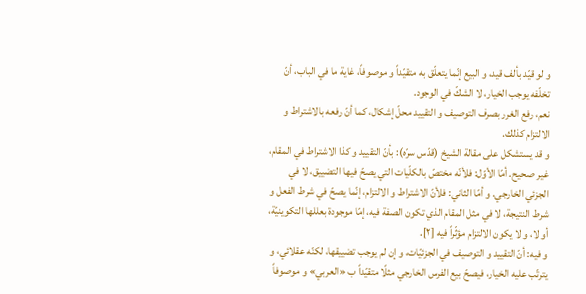و لو قيّد بألف قيد، و البيع إنّما يتعلّق به متقيّداً و موصوفاً، غاية ما في الباب، أنّ تخلّفه يوجب الخيار، لا الشكّ في الوجود.
نعم، رفع الغرر بصرف التوصيف و التقييد محلّ إشكال، كما أنّ رفعه بالاشتراط و الالتزام كذلك.
و قد يستشكل على مقالة الشيخ (قدّس سرّه): بأنّ التقييد و كذا الاشتراط في المقام، غير صحيح. أمّا الأوّل: فلأنّه مختصّ بالكلّيات التي يصحّ فيها التضييق، لا في الجزئي الخارجي. و أمّا الثاني: فلأنّ الاشتراط و الالتزام، إنّما يصحّ في شرط الفعل و شرط النتيجة، لا في مثل المقام الذي تكون الصفة فيه، إمّا موجودة بعللها التكوينيّة، أو لا، و لا يكون الالتزام مؤثّراً فيه [٢].
و فيه: أنّ التقييد و التوصيف في الجزئيّات، و إن لم يوجب تضييقها، لكنّه عقلائي، و يترتّب عليه الخيار، فيصحّ بيع الفرس الخارجي مثلًا متقيّداً ب «العربي» و موصوفاً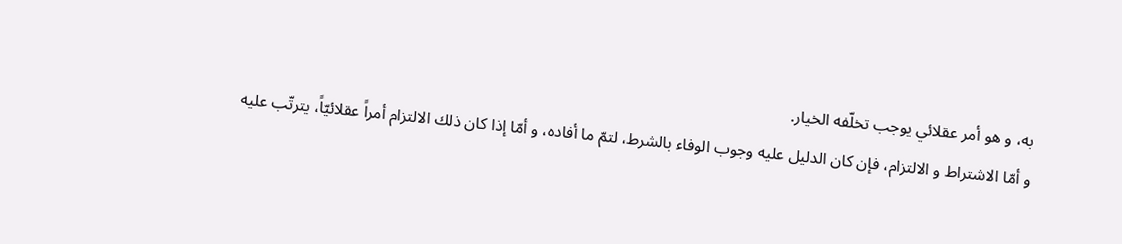به، و هو أمر عقلائي يوجب تخلّفه الخيار.
و أمّا الاشتراط و الالتزام، فإن كان الدليل عليه وجوب الوفاء بالشرط، لتمّ ما أفاده، و أمّا إذا كان ذلك الالتزام أمراً عقلائيّاً، يترتّب عليه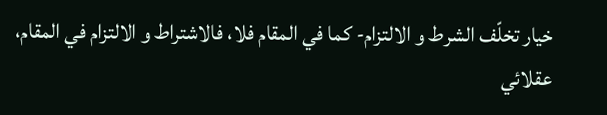خيار تخلّف الشرط و الالتزام- كما في المقام فلا، فالاشتراط و الالتزام في المقام، عقلائي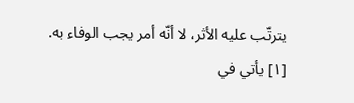يترتّب عليه الأثر، لا أنّه أمر يجب الوفاء به.
[١] يأتي في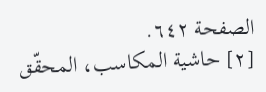الصفحة ٦٤٢.
[٢] حاشية المكاسب، المحقّق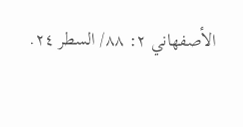الأصفهاني ٢: ٨٨/ السطر ٢٤.